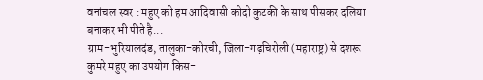वनांचल स्वर : महुए को हम आदिवासी कोदो कुटकी के साथ पीसकर दलिया बनाकर भी पीते है...
ग्राम-भुरियालदंड, तालुका-कोरची, जिला-गढ़चिरोली (महाराष्ट्र) से दशरू कुमरे महुए का उपयोग किस-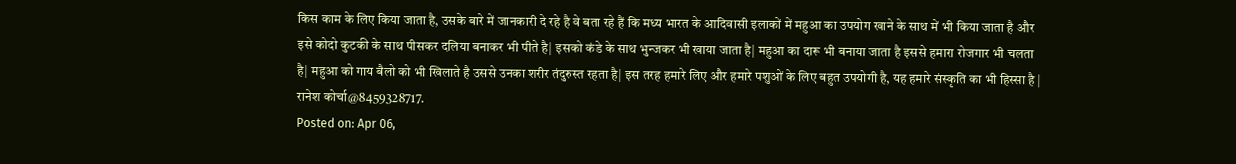किस काम के लिए किया जाता है, उसके बारे में जानकारी दे रहे है वे बता रहे हैं कि मध्य भारत के आदिवासी इलाकों में महुआ का उपयोग खाने के साथ में भी किया जाता है और इसे कोदो कुटकी के साथ पीसकर दलिया बनाकर भी पीते है| इसको कंडे के साथ भुन्जकर भी खाया जाता है| महुआ का दारू भी बनाया जाता है इससे हमारा रोजगार भी चलता है| महुआ को गाय बैलो को भी खिलाते है उससे उनका शरीर तंदुरुस्त रहता है| इस तरह हमारे लिए और हमारे पशुओं के लिए बहुत उपयोगी है, यह हमारे संस्कृति का भी हिस्सा है | रानेश कोर्चा@8459328717.
Posted on: Apr 06,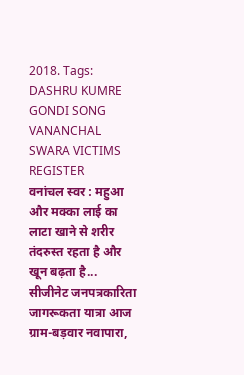2018. Tags: DASHRU KUMRE GONDI SONG VANANCHAL SWARA VICTIMS REGISTER
वनांचल स्वर : महुआ और मक्का लाई का लाटा खाने से शरीर तंदरुस्त रहता है और खून बढ़ता है...
सीजीनेट जनपत्रकारिता जागरूकता यात्रा आज ग्राम-बड़वार नवापारा,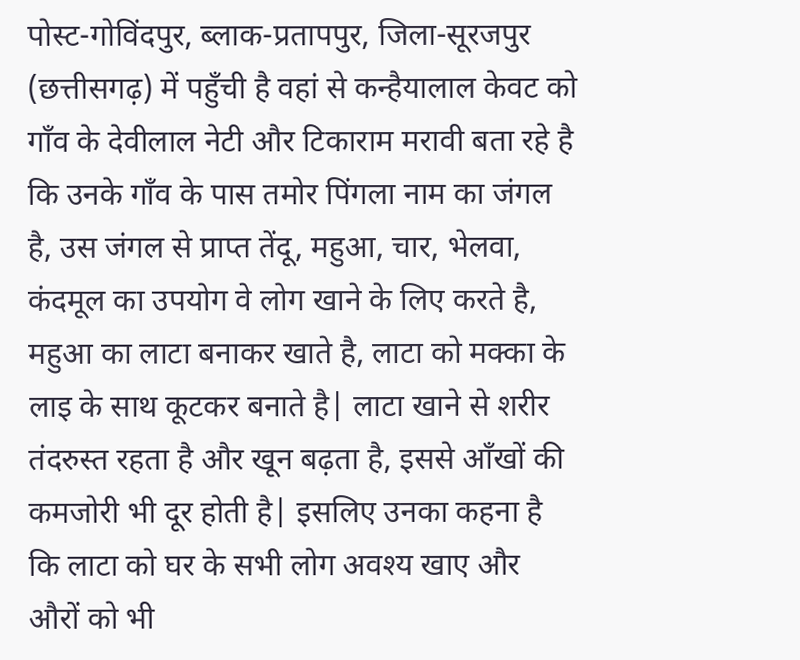पोस्ट-गोविंदपुर, ब्लाक-प्रतापपुर, जिला-सूरजपुर (छत्तीसगढ़) में पहुँची है वहां से कन्हैयालाल केवट को गाँव के देवीलाल नेटी और टिकाराम मरावी बता रहे है कि उनके गाँव के पास तमोर पिंगला नाम का जंगल है, उस जंगल से प्राप्त तेंदू, महुआ, चार, भेलवा, कंदमूल का उपयोग वे लोग खाने के लिए करते है, महुआ का लाटा बनाकर खाते है, लाटा को मक्का के लाइ के साथ कूटकर बनाते है| लाटा खाने से शरीर तंदरुस्त रहता है और खून बढ़ता है, इससे आँखों की कमजोरी भी दूर होती है| इसलिए उनका कहना है कि लाटा को घर के सभी लोग अवश्य खाए और औरों को भी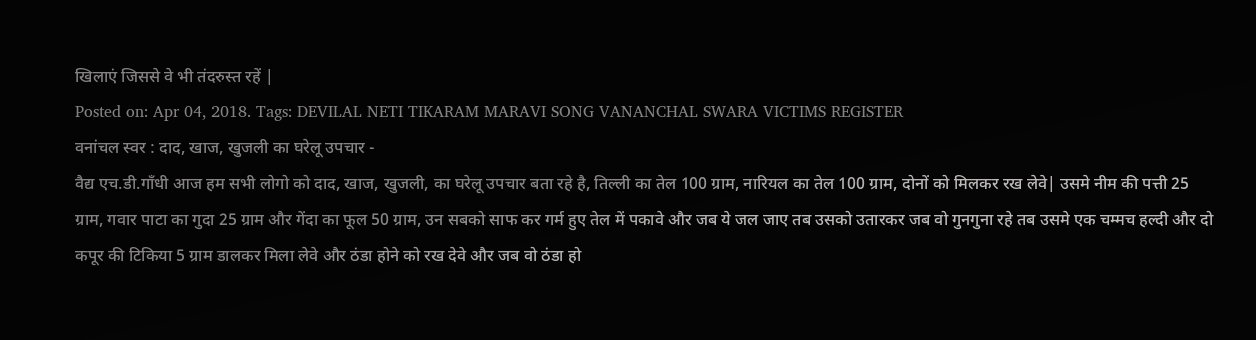खिलाएं जिससे वे भी तंदरुस्त रहें |
Posted on: Apr 04, 2018. Tags: DEVILAL NETI TIKARAM MARAVI SONG VANANCHAL SWARA VICTIMS REGISTER
वनांचल स्वर : दाद, खाज, खुजली का घरेलू उपचार -
वैद्य एच.डी.गाँधी आज हम सभी लोगो को दाद, खाज, खुजली, का घरेलू उपचार बता रहे है, तिल्ली का तेल 100 ग्राम, नारियल का तेल 100 ग्राम, दोनों को मिलकर रख लेवे| उसमे नीम की पत्ती 25 ग्राम, गवार पाटा का गुदा 25 ग्राम और गेंदा का फूल 50 ग्राम, उन सबको साफ कर गर्म हुए तेल में पकावे और जब ये जल जाए तब उसको उतारकर जब वो गुनगुना रहे तब उसमे एक चम्मच हल्दी और दो कपूर की टिकिया 5 ग्राम डालकर मिला लेवे और ठंडा होने को रख देवे और जब वो ठंडा हो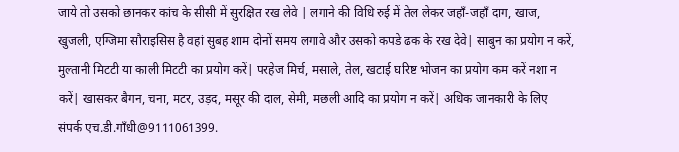जाये तो उसको छानकर कांच के सीसी में सुरक्षित रख लेवे | लगाने की विधि रुई में तेल लेकर जहाँ-जहाँ दाग, खाज, खुजली, एग्जिमा सौराइसिस है वहां सुबह शाम दोनों समय लगावे और उसको कपडे ढक के रख देवे| साबुन का प्रयोग न करें, मुल्तानी मिटटी या काली मिटटी का प्रयोग करें| परहेज मिर्च, मसाले, तेल, खटाई घरिष्ट भोजन का प्रयोग कम करें नशा न करें| खासकर बैगन, चना, मटर, उड़द, मसूर की दाल, सेमी, मछली आदि का प्रयोग न करें| अधिक जानकारी के लिए संपर्क एच.डी.गाँधी@9111061399.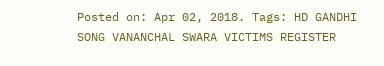Posted on: Apr 02, 2018. Tags: HD GANDHI SONG VANANCHAL SWARA VICTIMS REGISTER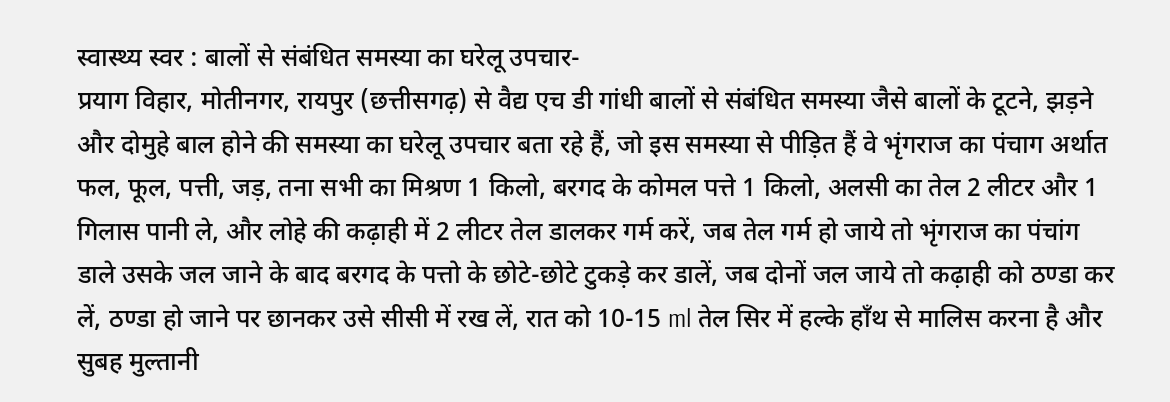स्वास्थ्य स्वर : बालों से संबंधित समस्या का घरेलू उपचार-
प्रयाग विहार, मोतीनगर, रायपुर (छत्तीसगढ़) से वैद्य एच डी गांधी बालों से संबंधित समस्या जैसे बालों के टूटने, झड़ने और दोमुहे बाल होने की समस्या का घरेलू उपचार बता रहे हैं, जो इस समस्या से पीड़ित हैं वे भृंगराज का पंचाग अर्थात फल, फूल, पत्ती, जड़, तना सभी का मिश्रण 1 किलो, बरगद के कोमल पत्ते 1 किलो, अलसी का तेल 2 लीटर और 1 गिलास पानी ले, और लोहे की कढ़ाही में 2 लीटर तेल डालकर गर्म करें, जब तेल गर्म हो जाये तो भृंगराज का पंचांग डाले उसके जल जाने के बाद बरगद के पत्तो के छोटे-छोटे टुकड़े कर डालें, जब दोनों जल जाये तो कढ़ाही को ठण्डा कर लें, ठण्डा हो जाने पर छानकर उसे सीसी में रख लें, रात को 10-15 ml तेल सिर में हल्के हाँथ से मालिस करना है और सुबह मुल्तानी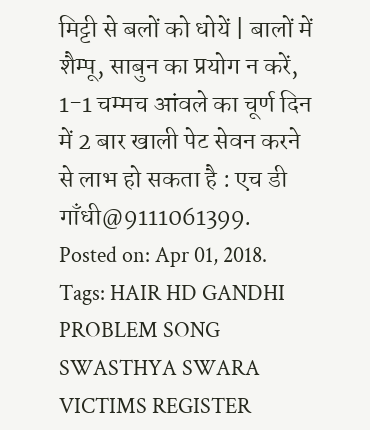मिट्टी से बलों को धोयें | बालों में शैम्पू, साबुन का प्रयोग न करें, 1-1 चम्मच आंवले का चूर्ण दिन में 2 बार खाली पेट सेवन करने से लाभ हो सकता है : एच डी गाँधी@9111061399.
Posted on: Apr 01, 2018. Tags: HAIR HD GANDHI PROBLEM SONG SWASTHYA SWARA VICTIMS REGISTER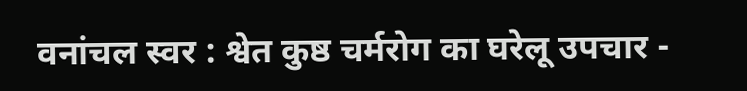वनांचल स्वर : श्वेत कुष्ठ चर्मरोग का घरेलू उपचार -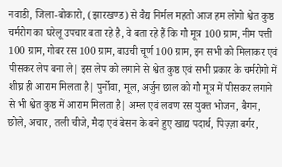नवाडी, जिला-बोकारो, (झारखण्ड) से वैद्य निर्मल महतो आज हम लोगो श्वेत कुष्ठ चर्मरोग का घरेलू उपचार बता रहे है, वे बता रहे हैं कि गौ मूत्र 100 ग्राम, नीम पत्ती 100 ग्राम, गोबर रस 100 ग्राम, बाउची चूर्ण 100 ग्राम, इन सभी को मिलाकर एवं पीसकर लेप बना ले| इस लेप को लगाने से श्वेत कुष्ठ एवं सभी प्रकार के चर्मरोगो में शीघ्र ही आराम मिलता है| पुर्नोवा, मूल, अर्जुन छाल को गौ मूत्र में पीसकर लगाने से भी श्वेत कुष्ठ में आराम मिलता है| अम्ल एवं लवण रस युक्त भोजन, बैगन, छोले, अचार, तली चीजे, मैदा एवं बेसन के बने हुए खाद्य पदार्थ, पिज़्ज़ा बर्गर,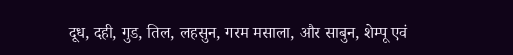दूध, दही, गुड, तिल, लहसुन, गरम मसाला, और साबुन, शेम्पू एवं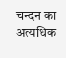चन्दन का अत्यधिक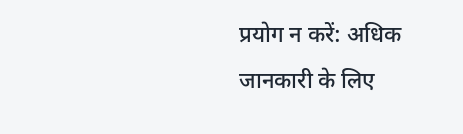प्रयोग न करें: अधिक जानकारी के लिए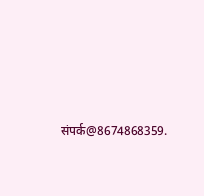संपर्क@8674868359.